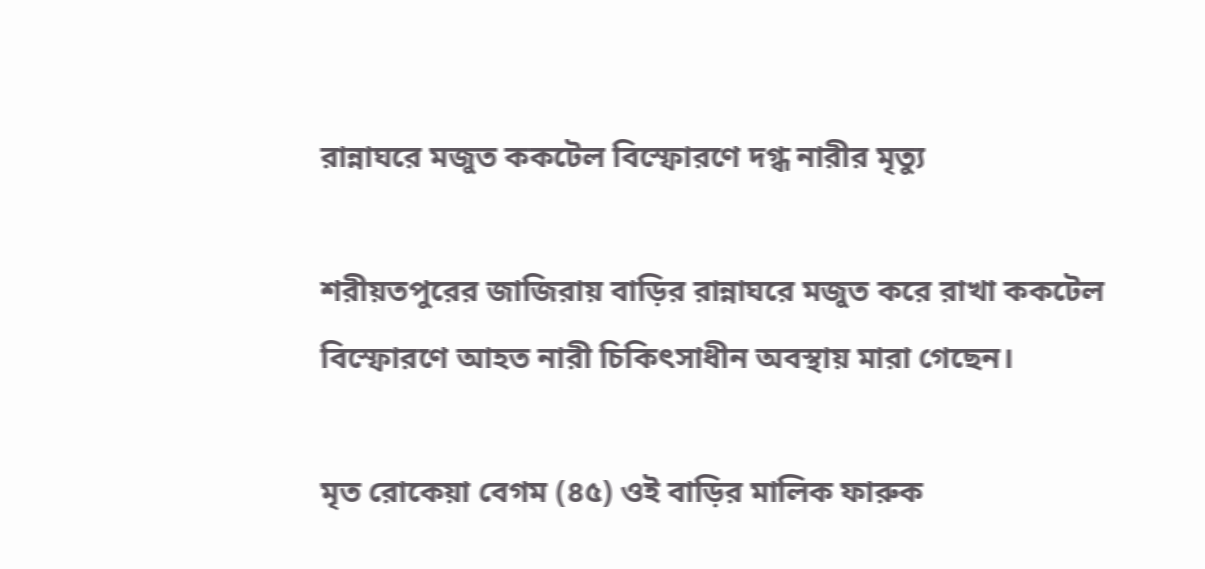রান্নাঘরে মজুত ককটেল বিস্ফোরণে দগ্ধ নারীর মৃত্যু

শরীয়তপুরের জাজিরায় বাড়ির রান্নাঘরে মজুত করে রাখা ককটেল বিস্ফোরণে আহত নারী চিকিৎসাধীন অবস্থায় মারা গেছেন।

মৃত রোকেয়া বেগম (৪৫) ওই বাড়ির মালিক ফারুক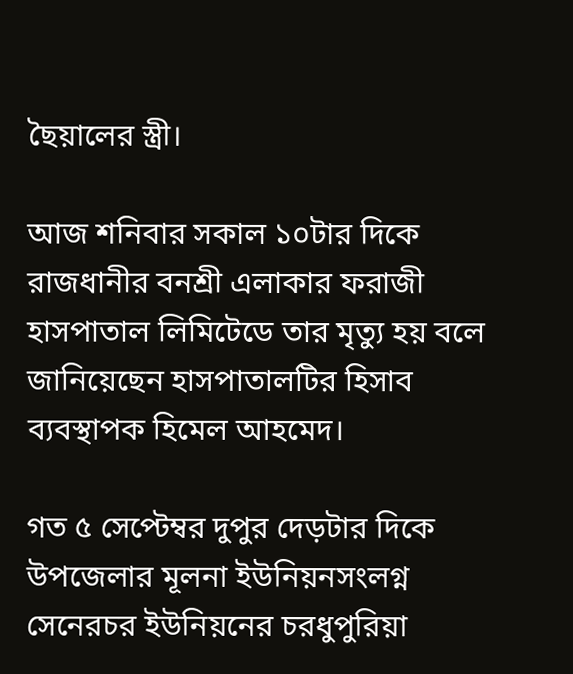ছৈয়ালের স্ত্রী।

আজ শনিবার সকাল ১০টার দিকে রাজধানীর বনশ্রী এলাকার ফরাজী হাসপাতাল লিমিটেডে তার মৃত্যু হয় বলে জানিয়েছেন হাসপাতালটির হিসাব ব্যবস্থাপক হিমেল আহমেদ।

গত ৫ সেপ্টেম্বর দুপুর দেড়টার দিকে উপজেলার মূলনা ইউনিয়নসংলগ্ন সেনেরচর ইউনিয়নের চরধুপুরিয়া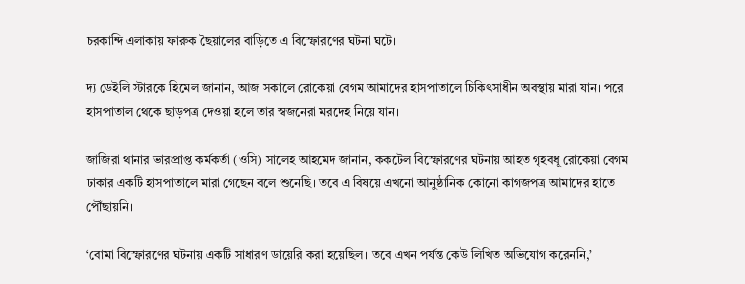চরকান্দি এলাকায় ফারুক ছৈয়ালের বাড়িতে এ বিস্ফোরণের ঘটনা ঘটে।

দ্য ডেইলি স্টারকে হিমেল জানান, আজ সকালে রোকেয়া বেগম আমাদের হাসপাতালে চিকিৎসাধীন অবস্থায় মারা যান। পরে হাসপাতাল থেকে ছাড়পত্র দেওয়া হলে তার স্বজনেরা মরদেহ নিয়ে যান।

জাজিরা থানার ভারপ্রাপ্ত কর্মকর্তা (ওসি) সালেহ আহমেদ জানান, ককটেল বিস্ফোরণের ঘটনায় আহত গৃহবধূ রোকেয়া বেগম ঢাকার একটি হাসপাতালে মারা গেছেন বলে শুনেছি। তবে এ বিষয়ে এখনো আনুষ্ঠানিক কোনো কাগজপত্র আমাদের হাতে পৌঁছায়নি।

‘বোমা বিস্ফোরণের ঘটনায় একটি সাধারণ ডায়েরি করা হয়েছিল। তবে এখন পর্যন্ত কেউ লিখিত অভিযোগ করেননি,’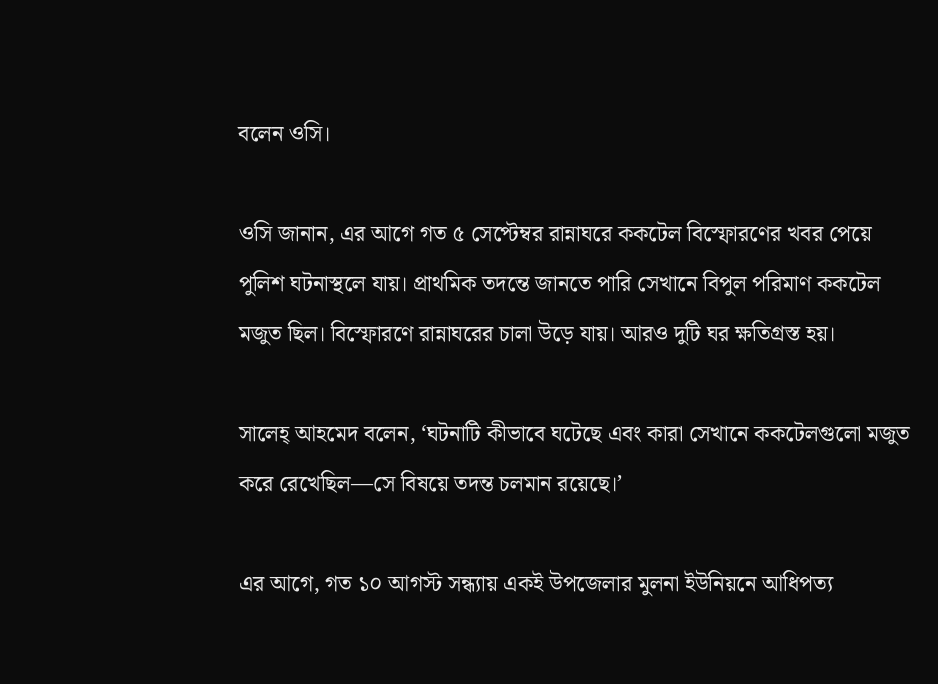বলেন ওসি।

ওসি জানান, এর আগে গত ৫ সেপ্টেম্বর রান্নাঘরে ককটেল বিস্ফোরণের খবর পেয়ে পুলিশ ঘটনাস্থলে যায়। প্রাথমিক তদন্তে জানতে পারি সেখানে বিপুল পরিমাণ ককটেল মজুত ছিল। বিস্ফোরণে রান্নাঘরের চালা উড়ে যায়। আরও দুটি ঘর ক্ষতিগ্রস্ত হয়।

সালেহ্ আহমেদ বলেন, ‘ঘটনাটি কীভাবে ঘটেছে এবং কারা সেখানে ককটেলগুলো মজুত করে রেখেছিল—সে বিষয়ে তদন্ত চলমান রয়েছে।’

এর আগে, গত ১০ আগস্ট সন্ধ্যায় একই উপজেলার মুলনা ইউনিয়নে আধিপত্য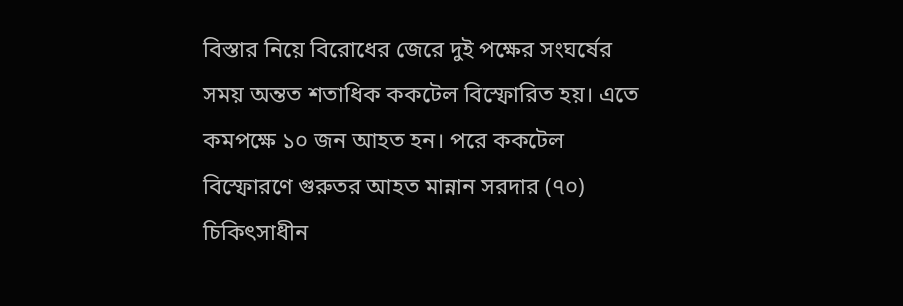বিস্তার নিয়ে বিরোধের জেরে দুই পক্ষের সংঘর্ষের সময় অন্তত শতাধিক ককটেল বিস্ফোরিত হয়। এতে কমপক্ষে ১০ জন আহত হন। পরে ককটেল বিস্ফোরণে গুরুতর আহত মান্নান সরদার (৭০) চিকিৎসাধীন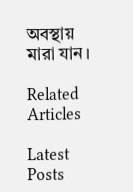অবস্থায় মারা যান।

Related Articles

Latest Posts